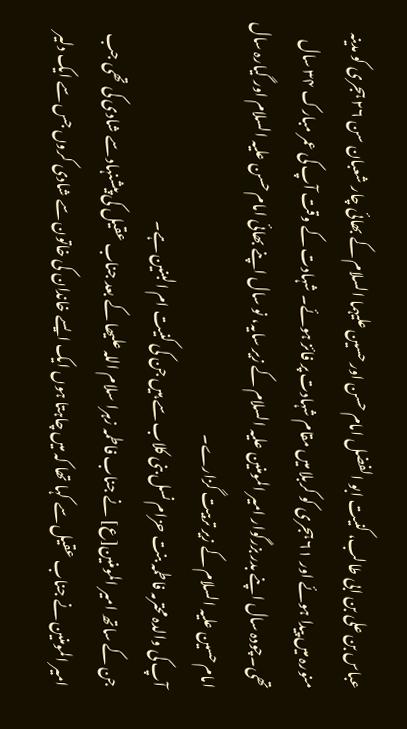عباس بن علی بن ابی طالب، کنیت ابو الفضل امام حسن اور حسین علیہما السلام کے بھائی چار شعبان سن ۲۶ ہجری کو مدینہ منورہ میں پیدا ہوئے اور ۶۱ ہجری کو کربلا میں مقام شہادت پر فائز ہوئے۔ شہادت کے وقت آپ کی عمر مبارک ۳۴ سال تھی۔چودہ سال اپنے بدر بزرگوار امیر المومنین علیہ السلام کے زیر سایہ، نو سال اپنے بھائی امام حسن علیہ السلام اور گیارہ سال امام حسین علیہ السلام کے زیر تربیت گزارے۔
آپ کی والدہ محترمہ فاطمہ بنت حزام نسل بنی کلاب سے ہیں جن کی کنیت ام البنین ہے۔
جن کے ساتھ امیر المومنین[ع] نے جناب فاطمہ زہرا سلام اللہ علیھا کے بعد جناب عقیل کی پیشنہاد سے شادی کی تھی جب امیر المومنین نے جناب عقیل سے کہا تھا کہ میں چاہتا ہوں ایک ایسے خاندان کی خاتون سے شادی کروں جس سے ایک دلیر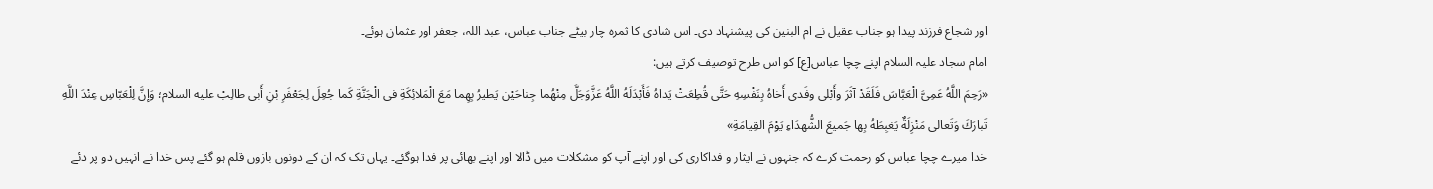اور شجاع فرزند پیدا ہو جناب عقیل نے ام البنین کی پیشنہاد دی۔ اس شادی کا ثمرہ چار بیٹے جناب عباس، عبد اللہ، جعفر اور عثمان ہوئے۔
امام سجاد علیہ السلام اپنے چچا عباس[ع] کو اس طرح توصیف کرتے ہیں:
«رَحِمَ اللَّهُ عَمِىَّ الْعَبَّاسَ فَلَقَدْ آثَرَ وأَبْلى وفَدى أَخاهُ بِنَفْسِهِ حَتَّى قُطِعَتْ يَداهُ فَأَبْدَلَهُ اللَّهُ عَزَّوَجَلَّ مِنْهُما جِناحَيْن يَطيرُ بِهِما مَعَ الْمَلائِكَةِ فى الْجَنَّةِ كَما جُعِلَ لِجَعْفَرِ بْنِ أَبى طالِبْ عليه السلام؛ وَإنَّ لِلْعَبّاسِ عِنْدَ اللَّهِ تَبارَكَ وَتَعالى مَنْزِلَةٌ يَغبِطَهُ بِها جَميعَ الشُّهدَاءِ يَوْمَ القِيامَةِ»
خدا میرے چچا عباس کو رحمت کرے کہ جنہوں نے ایثار و فداکاری کی اور اپنے آپ کو مشکلات میں ڈالا اور اپنے بھائی پر فدا ہوگئے۔ یہاں تک کہ ان کے دونوں بازوں قلم ہو گئے پس خدا نے انہیں دو پر دئے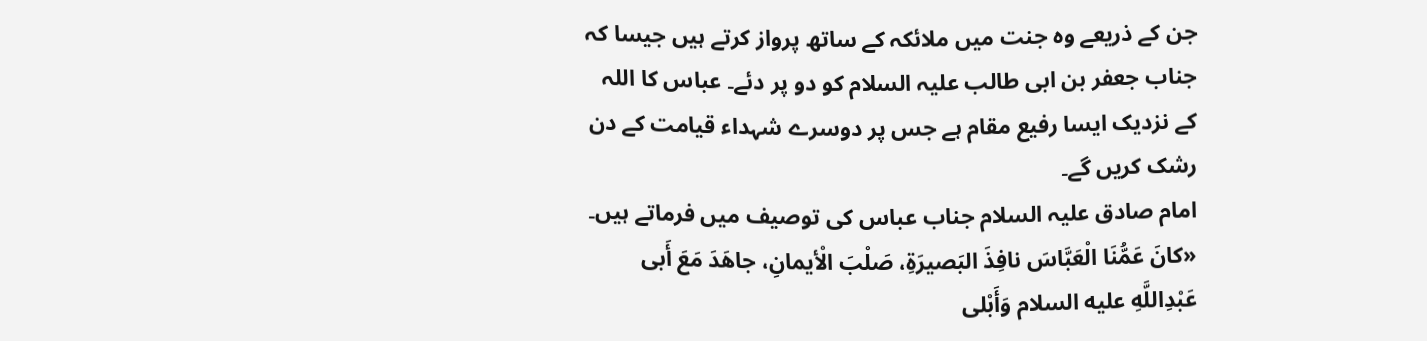جن کے ذریعے وہ جنت میں ملائکہ کے ساتھ پرواز کرتے ہیں جیسا کہ جناب جعفر بن ابی طالب علیہ السلام کو دو پر دئے۔ عباس کا اللہ کے نزدیک ایسا رفیع مقام ہے جس پر دوسرے شہداء قیامت کے دن رشک کریں گے۔
امام صادق علیہ السلام جناب عباس کی توصیف میں فرماتے ہیں۔
«كانَ عَمُّنَا الْعَبَّاسَ نافِذَ البَصيرَةِ، صَلْبَ الْأيمانِ، جاهَدَ مَعَ أَبى عَبْدِاللَّهِ عليه السلام وَأَبْلى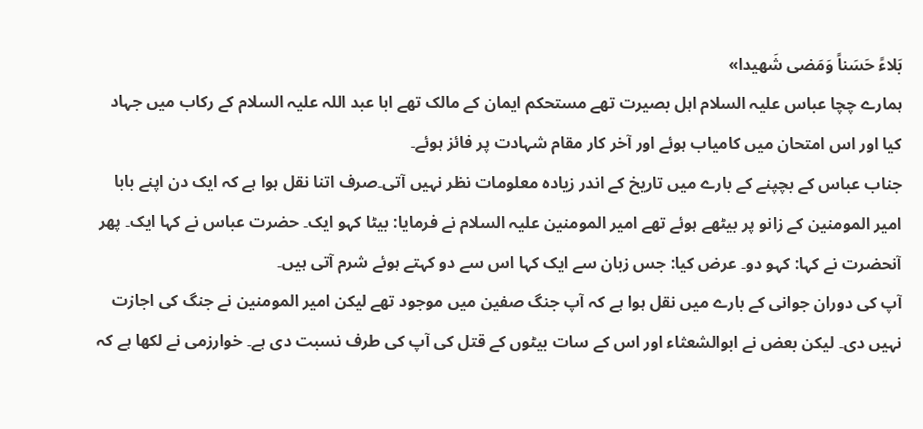بَلاءً حَسَناً وَمَضى شَهيدا»
ہمارے چچا عباس علیہ السلام اہل بصیرت تھے مستحکم ایمان کے مالک تھے ابا عبد اللہ علیہ السلام کے رکاب میں جہاد کیا اور اس امتحان میں کامیاب ہوئے اور آخر کار مقام شہادت پر فائز ہوئے۔
جناب عباس کے بچپنے کے بارے میں تاریخ کے اندر زیادہ معلومات نظر نہیں آتی۔صرف اتنا نقل ہوا ہے کہ ایک دن اپنے بابا امیر المومنین کے زانو پر بیٹھے ہوئے تھے امیر المومنین علیہ السلام نے فرمایا: بیٹا کہو ایک۔ حضرت عباس نے کہا ایک۔ پھر آنحضرت نے کہا: کہو دو۔ عرض کیا: جس زبان سے ایک کہا اس سے دو کہتے ہوئے شرم آتی ہیں۔
آپ کی دوران جوانی کے بارے میں نقل ہوا ہے کہ آپ جنگ صفین میں موجود تھے لیکن امیر المومنین نے جنگ کی اجازت نہیں دی۔ لیکن بعض نے ابوالشعثاء اور اس کے سات بیٹوں کے قتل کی آپ کی طرف نسبت دی ہے۔ خوارزمی نے لکھا ہے کہ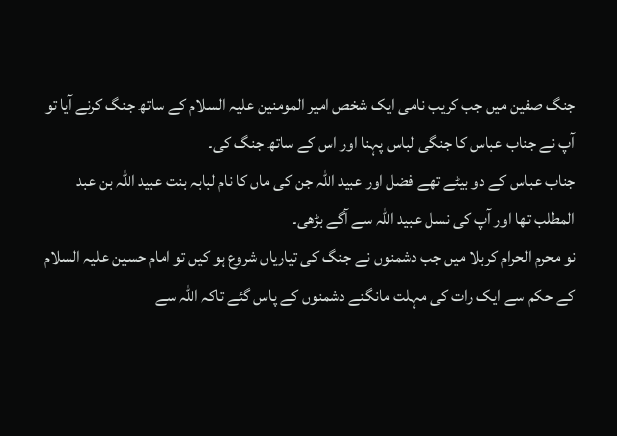جنگ صفین میں جب کریب نامی ایک شخص امیر المومنین علیہ السلام کے ساتھ جنگ کرنے آیا تو آپ نے جناب عباس کا جنگی لباس پہنا اور اس کے ساتھ جنگ کی۔
جناب عباس کے دو بیٹے تھے فضل اور عبید اللہ جن کی ماں کا نام لبابہ بنت عبید اللہ بن عبد المطلب تھا اور آپ کی نسل عبید اللہ سے آگے بڑھی۔
نو محرم الحرام کربلا میں جب دشمنوں نے جنگ کی تیاریاں شروع ہو کیں تو امام حسین علیہ السلام کے حکم سے ایک رات کی مہلت مانگنے دشمنوں کے پاس گئے تاکہ اللہ سے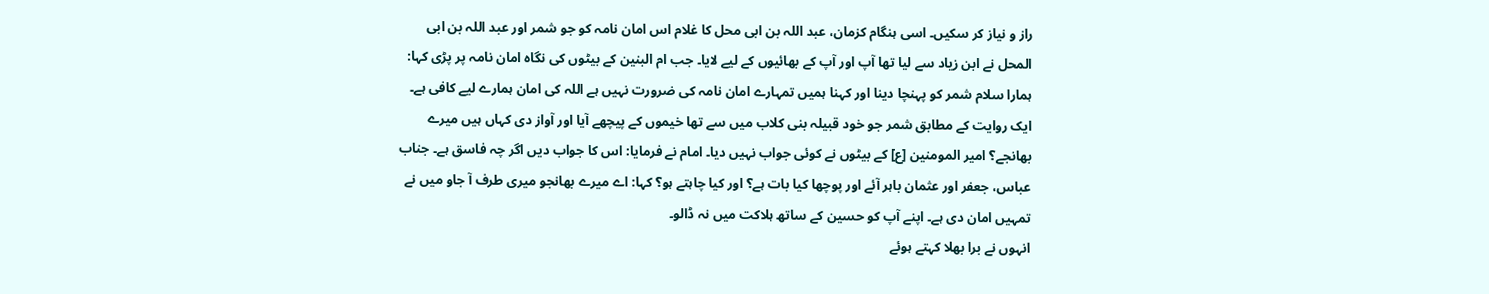راز و نیاز کر سکیں۔ اسی ہنگام کزمان، عبد اللہ بن ابی محل کا غلام اس امان نامہ کو جو شمر اور عبد اللہ بن ابی المحل نے ابن زیاد سے لیا تھا آپ اور آپ کے بھائیوں کے لیے لایا۔ جب ام البنین کے بیٹوں کی نگاہ امان نامہ پر پڑی کہا: ہمارا سلام شمر کو پہنچا دینا اور کہنا ہمیں تمہارے امان نامہ کی ضرورت نہیں ہے اللہ کی امان ہمارے لیے کافی ہے۔
ایک روایت کے مطابق شمر جو خود قبیلہ بنی کلاب میں سے تھا خیموں کے پیچھے آیا اور آواز دی کہاں ہیں میرے بھانجے؟ امیر المومنین [ع] کے بیٹوں نے کوئی جواب نہیں دیا۔ امام نے فرمایا: اس کا جواب دیں اگر چہ فاسق ہے۔ جناب عباس، جعفر اور عثمان باہر آئے اور پوچھا کیا بات ہے؟ اور کیا چاہتے ہو؟ کہا: اے میرے بھانجو میری طرف آ جاو میں نے تمہیں امان دی ہے۔ اپنے آپ کو حسین کے ساتھ ہلاکت میں نہ ڈالو۔
انہوں نے برا بھلا کہتے ہوئے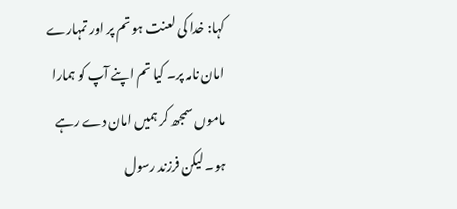کہا: خدا کی لعنت ہو تم پر اور تمہارے امان نامہ پر۔ کیا تم اپنے آپ کو ہمارا ماموں سمجھ کر ہمیں امان دے رہے ہو۔ لیکن فرزند رسول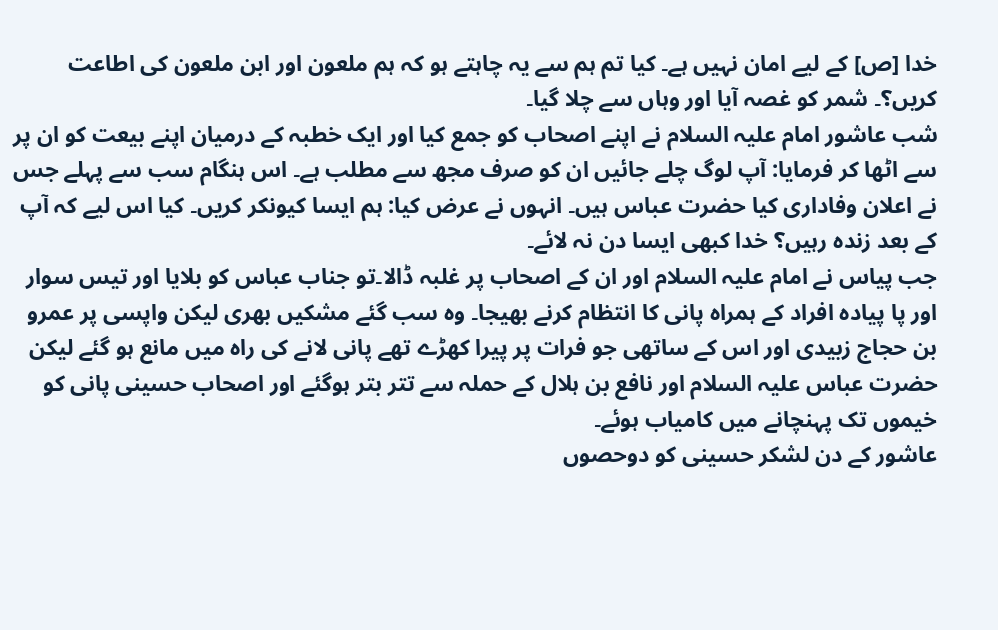خدا [ص] کے لیے امان نہیں ہے۔ کیا تم ہم سے یہ چاہتے ہو کہ ہم ملعون اور ابن ملعون کی اطاعت کریں؟۔ شمر کو غصہ آیا اور وہاں سے چلا گیا۔
شب عاشور امام علیہ السلام نے اپنے اصحاب کو جمع کیا اور ایک خطبہ کے درمیان اپنے بیعت کو ان پر سے اٹھا کر فرمایا: آپ لوگ چلے جائیں ان کو صرف مجھ سے مطلب ہے۔ اس ہنگام سب سے پہلے جس نے اعلان وفاداری کیا حضرت عباس ہیں۔ انہوں نے عرض کیا: ہم ایسا کیونکر کریں۔ کیا اس لیے کہ آپ کے بعد زندہ رہیں؟ خدا کبھی ایسا دن نہ لائے۔
جب پیاس نے امام علیہ السلام اور ان کے اصحاب پر غلبہ ڈالا۔تو جناب عباس کو بلایا اور تیس سوار اور پا پیادہ افراد کے ہمراہ پانی کا انتظام کرنے بھیجا۔ وہ سب گئے مشکیں بھری لیکن واپسی پر عمرو بن حجاج زبیدی اور اس کے ساتھی جو فرات پر پیرا کھڑے تھے پانی لانے کی راہ میں مانع ہو گئے لیکن حضرت عباس علیہ السلام اور نافع بن ہلال کے حملہ سے تتر بتر ہوگئے اور اصحاب حسینی پانی کو خیموں تک پہنچانے میں کامیاب ہوئے۔
عاشور کے دن لشکر حسینی کو دوحصوں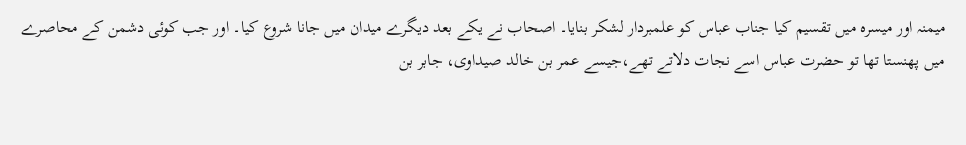میمنہ اور میسرہ میں تقسیم کیا جناب عباس کو علمبردار لشکر بنایا۔ اصحاب نے یکے بعد دیگرے میدان میں جانا شروع کیا۔ اور جب کوئی دشمن کے محاصرے میں پھنستا تھا تو حضرت عباس اسے نجات دلاتے تھے،جیسے عمر بن خالد صیداوی، جابر بن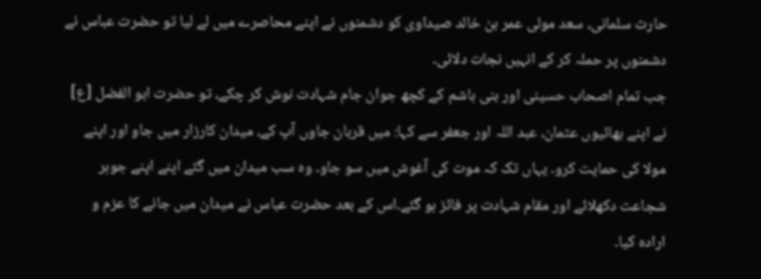حارث سلمانی، سعد مولی عمر بن خالد صیداوی کو دشمنوں نے اپنے محاصرے میں لے لیا تو حضرت عباس نے دشمنوں پر حملہ کر کے انہیں نجات دلائی۔
جب تمام اصحاب حسینی اور بنی ہاشم کے کچھ جوان جام شہادت نوش کر چکے، تو حضرت ابو الفضل [ع] نے اپنے بھائیوں عثمان، عبد اللہ اور جعفر سے کہا: میں قربان جاوں آپ کے، میدان کارزار میں جاو اور اپنے مولا کی حمایت کرو۔ یہاں تک کہ موت کی آغوش میں سو جاو۔ وہ سب میدان میں گئے اپنے اپنے جوہر شجاعت دکھلائے اور مقام شہادت پر فائز ہو گئے۔اس کے بعد حضرت عباس نے میدان میں جانے کا عزم و ارادہ کیا۔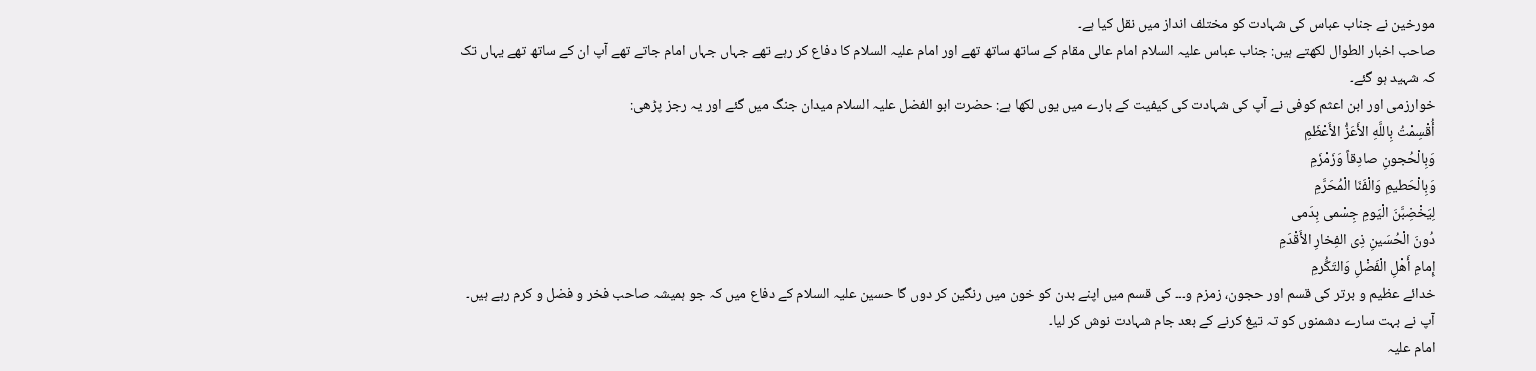مورخین نے جناب عباس کی شہادت کو مختلف انداز میں نقل کیا ہے۔
صاحب اخبار الطوال لکھتے ہیں: جناب عباس علیہ السلام امام عالی مقام کے ساتھ ساتھ تھے اور امام علیہ السلام کا دفاع کر رہے تھے جہاں جہاں امام جاتے تھے آپ ان کے ساتھ تھے یہاں تک کہ شہید ہو گئے۔
خوارزمی اور ابن اعثم کوفی نے آپ کی شہادت کی کیفیت کے بارے میں یوں لکھا ہے: حضرت ابو الفضل علیہ السلام میدان جنگ میں گئے اور یہ رجز پڑھی:
أُقْسِمْتُ بِاللَّهِ الأَعَزُّ الأَعْظَمِ
وَبِالْحُجونِ صادِقاً وَزَمْزَمِ
وَبِالْحَطيمِ وَالْفَنَا الْمُحَرَّمِ
لِيَخْضِبَّنَ الْيَومِ جِسْمى بِدَمى
دُونَ الْحُسَينِ ذِى الفِخارِ الأَقْدَمِ
إِمامِ أَهْلِ الْفَضْلِ وَالتَكُّرمِ
خدائے عظیم و برتر کی قسم اور حجون، زمزم و۔۔۔ کی قسم میں اپنے بدن کو خون میں رنگین کر دوں گا حسین علیہ السلام کے دفاع میں کہ جو ہمیشہ صاحب فخر و فضل و کرم رہے ہیں۔
آپ نے بہت سارے دشمنوں کو تہ تیغ کرنے کے بعد جام شہادت نوش کر لیا۔
امام علیہ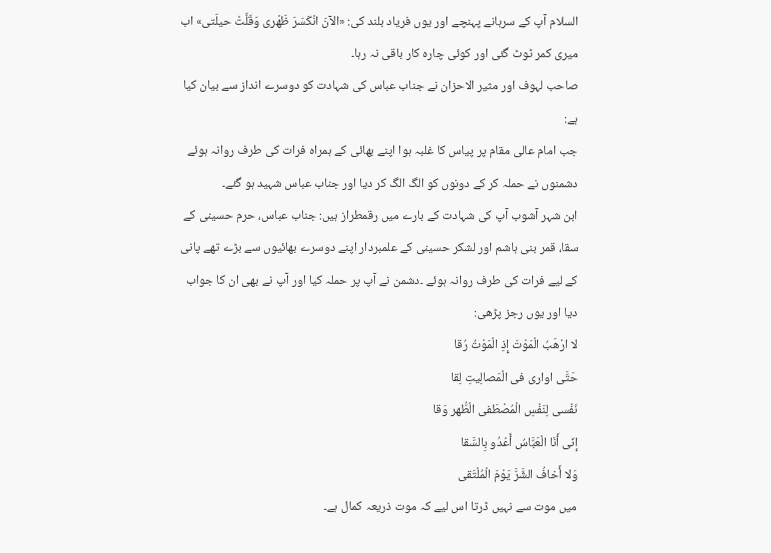السلام آپ کے سرہانے پہنچے اور یوں فریاد بلند کی: «الآنَ انْكَسَرَ ظَهْرى وَقَلَّتْ حيلَتى» اب میری کمر ٹوٹ گئی اور کوئی چارہ کار باقی نہ رہا۔
صاحب لہوف اور مثیر الاحزان نے جناب عباس کی شہادت کو دوسرے انداز سے بیان کیا ہے:
جب امام عالی مقام پر پیاس کا غلبہ ہوا اپنے بھائی کے ہمراہ فرات کی طرف روانہ ہوئے دشمنوں نے حملہ کر کے دونوں کو الگ الگ کر دیا اور جناب عباس شہید ہو گئے۔
ابن شہر آشوب آپ کی شہادت کے بارے میں رقمطراز ہیں: جناب عباس، حرم حسینی کے سقا، قمر بنی ہاشم اور لشکر حسینی کے علمبردار اپنے دوسرے بھائیوں سے بڑے تھے پانی کے لیے فرات کی طرف روانہ ہوئے ۔دشمن نے آپ پر حملہ کیا اور آپ نے بھی ان کا جواب دیا اور یوں رجز پڑھی:
لا ارْهَبُ الْمَوْتَ إِذِ الْمَوْتُ رُقا
حَتَّى اوارى فى الْمَصالِيتِ لِقا
نَفْسى لِنَفْسِ الْمُصْطَفى الْطُّهر وَقا
إنّى أَنَا الْعَبَّاسُ أَعْدُو بِالسَّقا
وَلا أَخافُ الشَّرَّ يَوْمَ الْمُلْتَقى
میں موت سے نہیں ڈرتا اس لیے کہ موت ذریعہ کمال ہے۔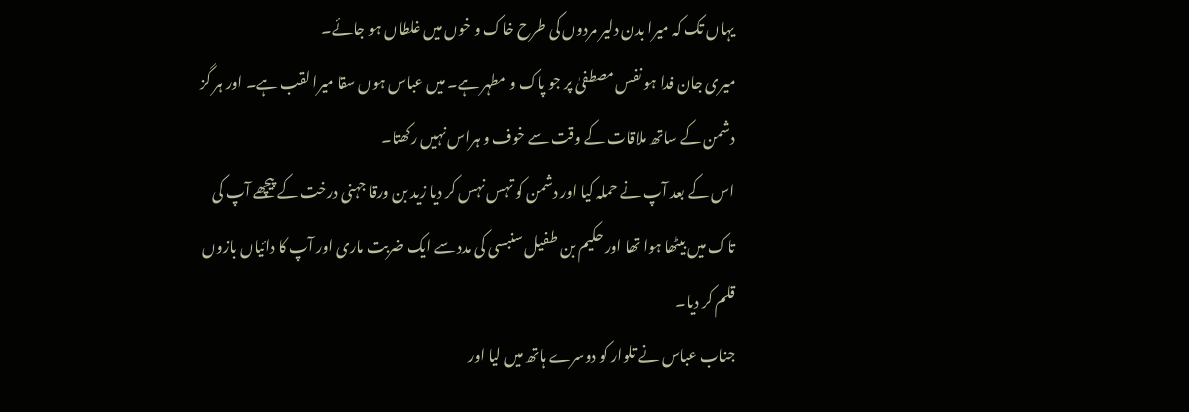یہاں تک کہ میرا بدن دلیر مردوں کی طرح خاک و خوں میں غلطاں ہو جائے۔
میری جان فدا ہو نفس مصطفیٰ پر جو پاک و مطہر ہے۔ میں عباس ہوں سقا میرا لقب ہے۔ اور ہر گز دشمن کے ساتھ ملاقات کے وقت سے خوف و ہراس نہیں رکھتا۔
اس کے بعد آپ نے حملہ کیا اور دشمن کو تہس نہس کر دیا زید بن ورقا جہنی درخت کے پیچھے آپ کی تاک میں بیٹھا ہوا تھا اور حکیم بن طفیل سنبسی کی مدد سے ایک ضربت ماری اور آپ کا دائیاں بازوں قلم کر دیا۔
جناب عباس نے تلوار کو دوسرے ہاتھ میں لیا اور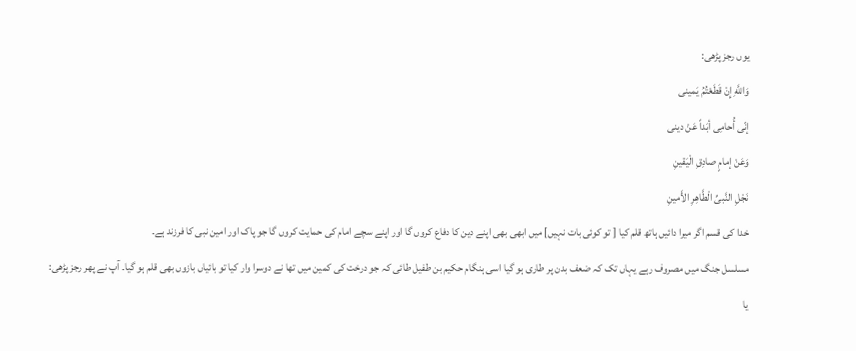یوں رجز پڑھی:
وَاللَّهِ إِنْ قَطَعْتُمُ يَمينى
إنّى أُحامِى أبَداً عَنْ دينى
وَعَنْ إمامٍ صادِقِ الْيَقينِ
نَجْلِ النَّبىِّ الْطَّاهِرِ الأَمينِ
خدا کی قسم اگر میرا دائیں ہاتھ قلم کیا [ تو کوئی بات نہیں] میں ابھی بھی اپنے دین کا دفاع کروں گا اور اپنے سچے امام کی حمایت کروں گا جو پاک اور امین نبی کا فرزند ہے۔
مسلسل جنگ میں مصروف رہے یہاں تک کہ ضعف بدن پر طاری ہو گیا اسی ہنگام حکیم بن طفیل طائی کہ جو درخت کی کمین میں تھا نے دوسرا وار کیا تو بائیاں بازوں بھی قلم ہو گیا۔ آپ نے پھر رجز پڑھی:
يا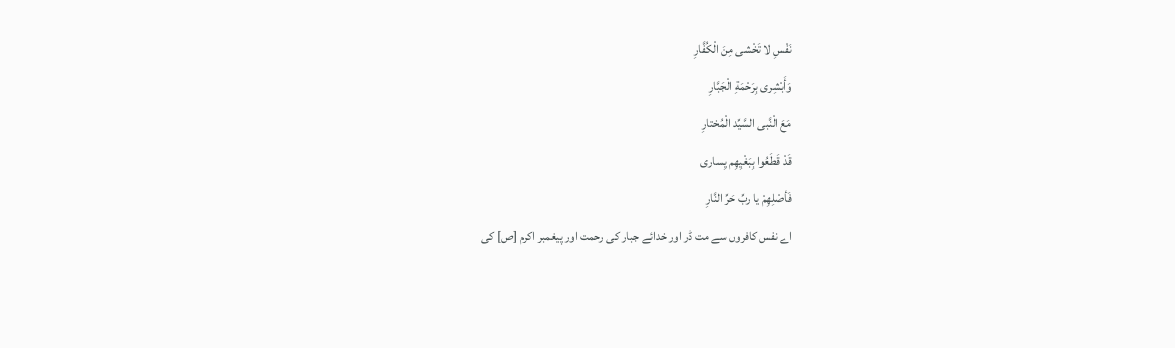نَفْسِ لا تَخْشى مِنَ الْكُفَّارِ
وَأَبْشِرى بِرَحْمَةِ الْجَبَّارِ
مَعَ الْنَّبى السَّيِّد الْمُختارِ
قَدْ قَطَعُوا بِبَغْيِهِم يِسارى
فَأصْلِهِمْ يا ربِّ حَرِّ النَّارِ
اے نفس کافروں سے مت ڈر اور خدائے جبار کی رحمت اور پیغمبر اکرم [ص] کی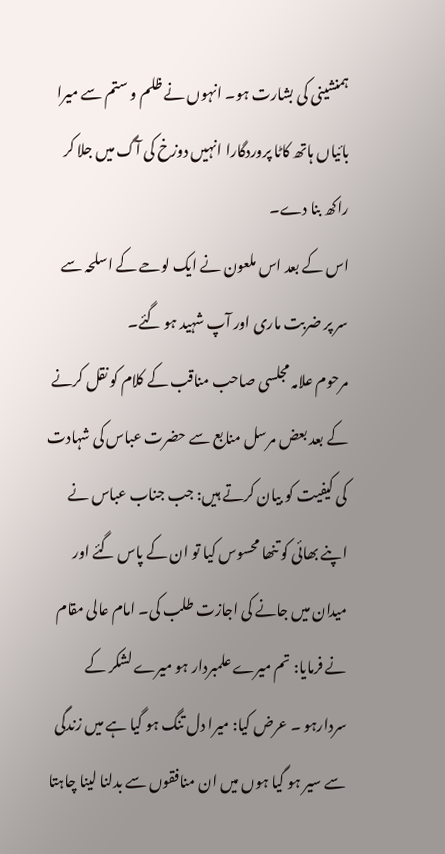ہمنشینی کی بشارت ہو۔ انہوں نے ظلم و ستم سے میرا بائیاں ہاتھ کاٹا پروردگارا انہیں دوزخ کی آگ میں جلا کر راکھ بنا دے۔
اس کے بعد اس ملعون نے ایک لوحے کے اسلحہ سے سر پر ضربت ماری اور آپ شہید ہو گئے۔
مرحوم علامہ مجلسی صاحب مناقب کے کلام کو نقل کرنے کے بعد بعض مرسل منابع سے حضرت عباس کی شہادت کی کیفیت کو بیان کرتے ہیں: جب جناب عباس نے اپنے بھائی کو تنھا محسوس کیا تو ان کے پاس گئے اور میدان میں جانے کی اجازت طلب کی۔ امام عالی مقام نے فرمایا: تم میرے علمبردار ہو میرے لشکر کے سردارہو ۔ عرض کیا: میرا دل تنگ ہو گیا ہے میں زندگی سے سیر ہو گیا ہوں میں ان منافقوں سے بدلنا لینا چاہتا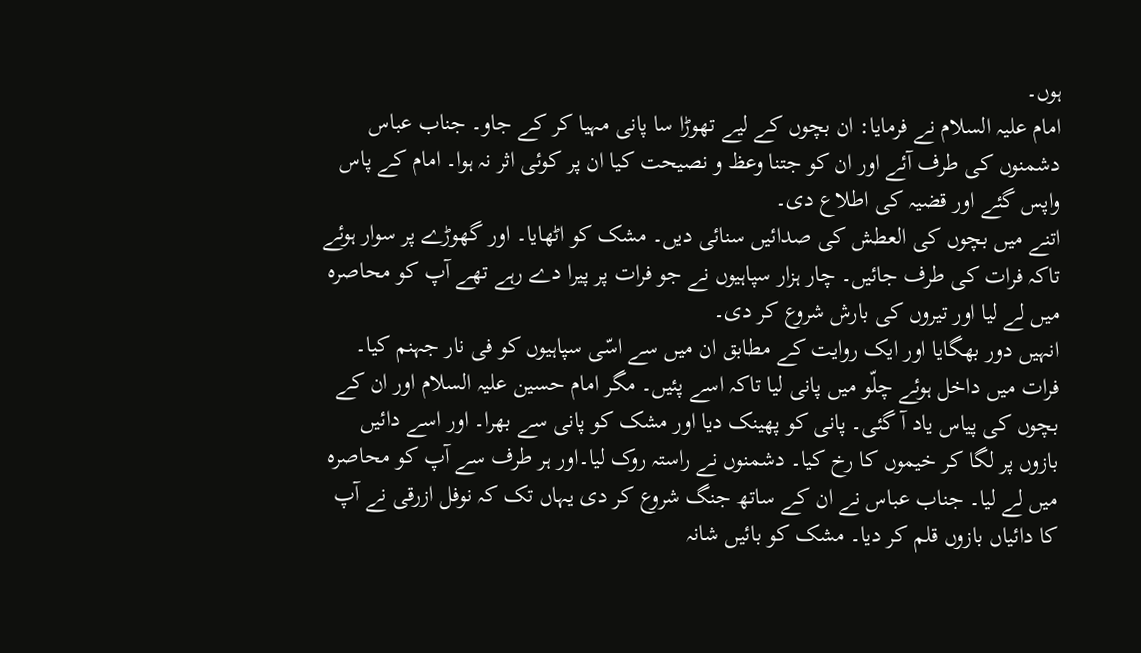ہوں۔
امام علیہ السلام نے فرمایا: ان بچوں کے لیے تھوڑا سا پانی مہیا کر کے جاو۔ جناب عباس دشمنوں کی طرف آئے اور ان کو جتنا وعظ و نصیحت کیا ان پر کوئی اثر نہ ہوا۔ امام کے پاس واپس گئے اور قضیہ کی اطلاع دی۔
اتنے میں بچوں کی العطش کی صدائیں سنائی دیں۔ مشک کو اٹھایا۔ اور گھوڑے پر سوار ہوئے تاکہ فرات کی طرف جائیں۔ چار ہزار سپاہیوں نے جو فرات پر پیرا دے رہے تھے آپ کو محاصرہ میں لے لیا اور تیروں کی بارش شروع کر دی۔
انہیں دور بھگایا اور ایک روایت کے مطابق ان میں سے اسّی سپاہیوں کو فی نار جہنم کیا۔ فرات میں داخل ہوئے چلّو میں پانی لیا تاکہ اسے پئیں۔ مگر امام حسین علیہ السلام اور ان کے بچوں کی پیاس یاد آ گئی۔ پانی کو پھینک دیا اور مشک کو پانی سے بھرا۔ اور اسے دائیں بازوں پر لگا کر خیموں کا رخ کیا۔ دشمنوں نے راستہ روک لیا۔اور ہر طرف سے آپ کو محاصرہ میں لے لیا۔ جناب عباس نے ان کے ساتھ جنگ شروع کر دی یہاں تک کہ نوفل ازرقی نے آپ کا دائیاں بازوں قلم کر دیا۔ مشک کو بائیں شانہ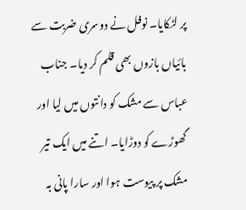پر لٹکایا۔ نوفل نے دوسری ضربت سے بائیاں بازوں بھی قلم کر دیا۔ جناب عباس سے مشک کو دانتوں میں لیا اور گھوڑے کو دوڑایا۔ اتنے میں ایک تیر مشک پر پیوست ہوا اور سارا پانی بہ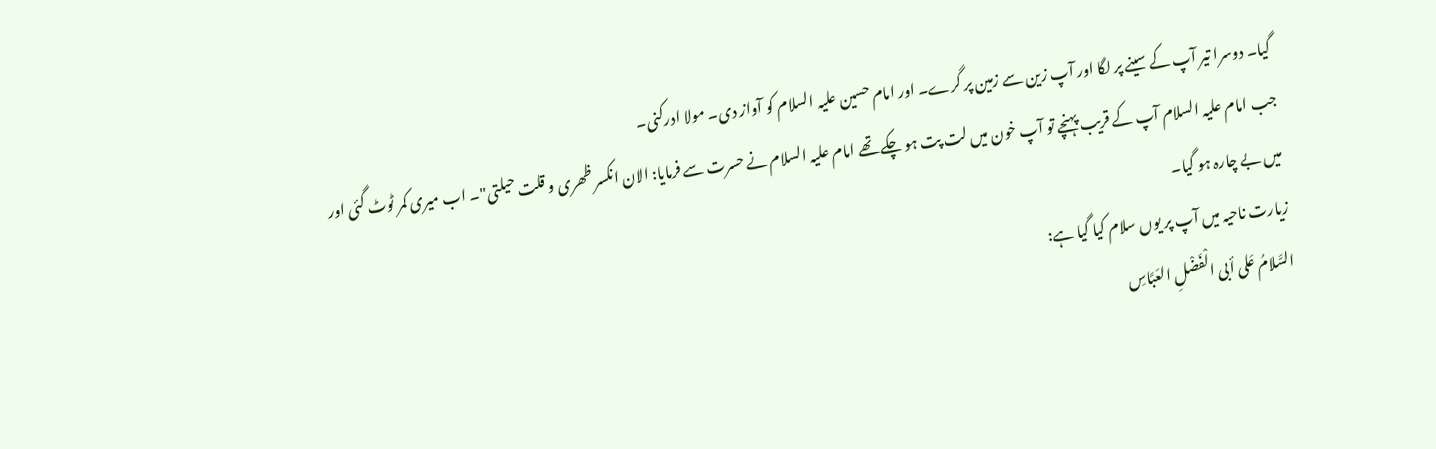گیا۔ دوسرا تیر آپ کے سینے پر لگا اور آپ زین سے زمین پر گرے۔ اور امام حسین علیہ السلام کو آواز دی۔ مولا ادرکنی۔
جب امام علیہ السلام آپ کے قریب پہنچے تو آپ خون میں لت پت ہو چکے تھے امام علیہ السلام نے حسرت سے فرمایا: الان انکسر ظھری و قلت حیلتی"۔ اب میری کمر ٹوٹ گئی اور میں بے چارہ ہو گیا۔
زیارت ناحیہ میں آپ پر یوں سلام کیا گیا ہے:
السَّلامُ عَلى أبى الْفَضْلِ العَبَّاسِ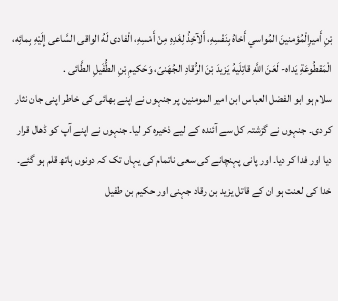بْنِ أَميرِالْمُؤمنينَ المُواسي أَخاهُ بِنَفْسِهِ، أَلآخِذُ لِغَدِهِ مِنْ أَمْسِهِ، الْفادى لَهُ الواقى السَّاعى إِلَيْهِ بِمائِه، الْمَقطُوعَةِ يَداه- لَعَنَ اللَّهِ قاتِلَيهُ يَزيدَ بْنَ الرُّقادِ الجُهَنىّ، وَحَكيمِ بْنِ الطُّفَيلِ الطَّائى .
سلام ہو ابو الفضل العباس ابن امیر المومنین پر جنہوں نے اپنے بھائی کی خاطر اپنی جان نثار کر دی۔ جنہوں نے گزشتہ کل سے آئندہ کے لیے ذخیرہ کر لیا۔ جنہوں نے اپنے آپ کو ڈھال قرار دیا اور فدا کر دیا۔ اور پانی پہنچانے کی سعی ناتمام کی یہاں تک کہ دونوں ہاتھ قلم ہو گئے۔ خدا کی لعنت ہو ان کے قاتل یزید بن رقاد جہنی اور حکیم بن طفیل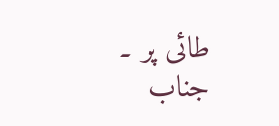طائی پر ۔
جناب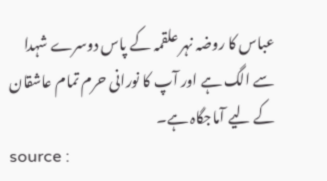عباس کا روضہ نہر علقمہ کے پاس دوسرے شہدا سے الگ ہے اور آپ کا نورانی حرم تمام عاشقان کے لیے آماجگاہ ہے۔
source :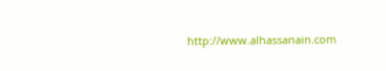http://www.alhassanain.com